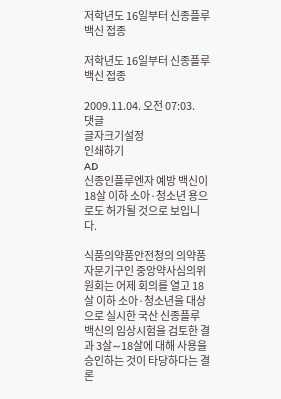저학년도 16일부터 신종플루 백신 접종

저학년도 16일부터 신종플루 백신 접종

2009.11.04. 오전 07:03.
댓글
글자크기설정
인쇄하기
AD
신종인플루엔자 예방 백신이 18살 이하 소아·청소년 용으로도 허가될 것으로 보입니다.

식품의약품안전청의 의약품 자문기구인 중앙약사심의위원회는 어제 회의를 열고 18살 이하 소아·청소년을 대상으로 실시한 국산 신종플루 백신의 임상시험을 검토한 결과 3살∼18살에 대해 사용을 승인하는 것이 타당하다는 결론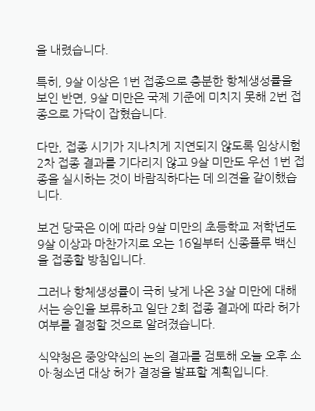을 내렸습니다.

특히, 9살 이상은 1번 접종으로 충분한 항체생성률을 보인 반면, 9살 미만은 국제 기준에 미치지 못해 2번 접종으로 가닥이 잡혔습니다.

다만, 접종 시기가 지나치게 지연되지 않도록 임상시험 2차 접종 결과를 기다리지 않고 9살 미만도 우선 1번 접종을 실시하는 것이 바람직하다는 데 의견을 같이했습니다.

보건 당국은 이에 따라 9살 미만의 초등학교 저학년도 9살 이상과 마찬가지로 오는 16일부터 신종플루 백신을 접종할 방침입니다.

그러나 항체생성률이 극히 낮게 나온 3살 미만에 대해서는 승인을 보류하고 일단 2회 접종 결과에 따라 허가 여부를 결정할 것으로 알려졌습니다.

식약청은 중앙약심의 논의 결과를 검토해 오늘 오후 소아·청소년 대상 허가 결정을 발표할 계획입니다.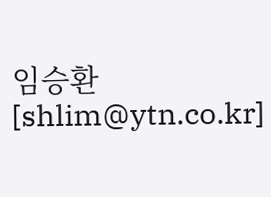임승환 [shlim@ytn.co.kr]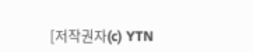[저작권자(c) YTN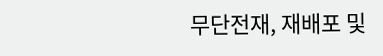무단전재, 재배포 및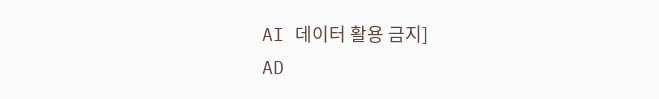AI 데이터 활용 금지]
AD